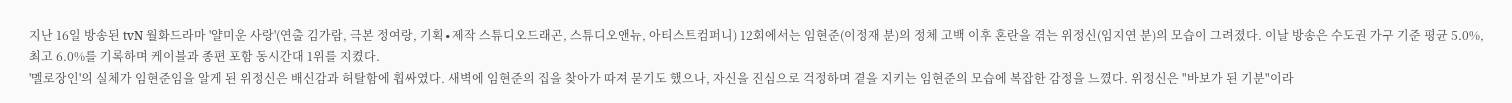지난 16일 방송된 tvN 월화드라마 '얄미운 사랑'(연출 김가람, 극본 정여랑, 기획∙제작 스튜디오드래곤, 스튜디오앤뉴, 아티스트컴퍼니) 12회에서는 임현준(이정재 분)의 정체 고백 이후 혼란을 겪는 위정신(임지연 분)의 모습이 그려졌다. 이날 방송은 수도권 가구 기준 평균 5.0%, 최고 6.0%를 기록하며 케이블과 종편 포함 동시간대 1위를 지켰다.
'멜로장인'의 실체가 임현준임을 알게 된 위정신은 배신감과 허탈함에 휩싸였다. 새벽에 임현준의 집을 찾아가 따져 묻기도 했으나, 자신을 진심으로 걱정하며 곁을 지키는 임현준의 모습에 복잡한 감정을 느꼈다. 위정신은 "바보가 된 기분"이라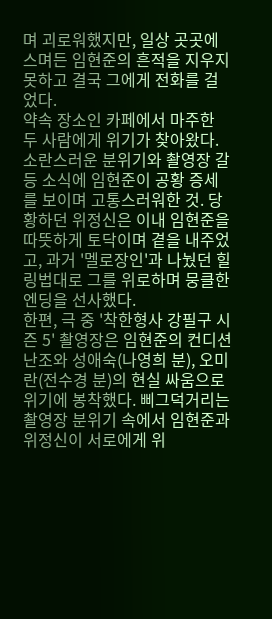며 괴로워했지만, 일상 곳곳에 스며든 임현준의 흔적을 지우지 못하고 결국 그에게 전화를 걸었다.
약속 장소인 카페에서 마주한 두 사람에게 위기가 찾아왔다. 소란스러운 분위기와 촬영장 갈등 소식에 임현준이 공황 증세를 보이며 고통스러워한 것. 당황하던 위정신은 이내 임현준을 따뜻하게 토닥이며 곁을 내주었고, 과거 '멜로장인'과 나눴던 힐링법대로 그를 위로하며 뭉클한 엔딩을 선사했다.
한편, 극 중 '착한형사 강필구 시즌 5' 촬영장은 임현준의 컨디션 난조와 성애숙(나영희 분), 오미란(전수경 분)의 현실 싸움으로 위기에 봉착했다. 삐그덕거리는 촬영장 분위기 속에서 임현준과 위정신이 서로에게 위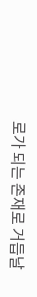로가 되는 존재로 거듭날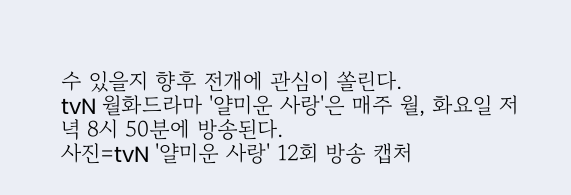수 있을지 향후 전개에 관심이 쏠린다.
tvN 월화드라마 '얄미운 사랑'은 매주 월, 화요일 저녁 8시 50분에 방송된다.
사진=tvN '얄미운 사랑' 12회 방송 캡처